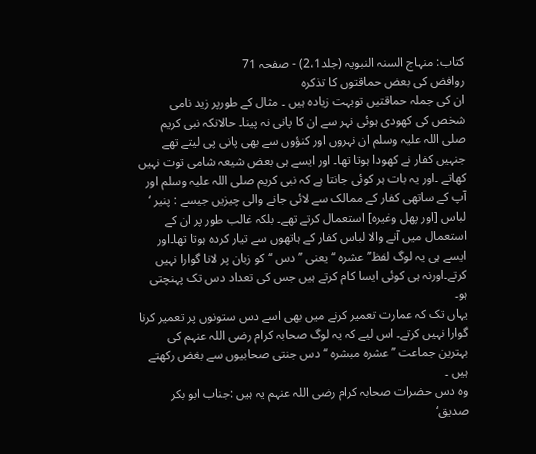کتاب: منہاج السنہ النبویہ (جلد2،1) - صفحہ 71
روافض کی بعض حماقتوں کا تذکرہ
ان کی جملہ حماقتیں توبہت زیادہ ہیں ۔ مثال کے طورپر زید نامی شخص کی کھودی ہوئی نہر سے ان کا پانی نہ پینا۔ حالانکہ نبی کریم صلی اللہ علیہ وسلم ان نہروں اور کنؤوں سے بھی پانی پی لیتے تھے جنہیں کفار نے کھودا ہوتا تھا۔ اور ایسے ہی بعض شیعہ شامی توت نہیں کھاتے ۔اور یہ بات ہر کوئی جانتا ہے کہ نبی کریم صلی اللہ علیہ وسلم اور آپ کے ساتھی کفار کے ممالک سے لائی جانے والی چیزیں جیسے : پنیر ‘ لباس [اور پھل وغیرہ] استعمال کرتے تھے۔ بلکہ غالب طور پر ان کے استعمال میں آنے والا لباس کفار کے ہاتھوں سے تیار کردہ ہوتا تھا۔اور ایسے ہی یہ لوگ لفظ’’ عشرہ ‘‘ یعنی ’’دس ‘‘ کو زبان پر لانا گوارا نہیں کرتے۔اورنہ ہی کوئی ایسا کام کرتے ہیں جس کی تعداد دس تک پہنچتی ہو۔
یہاں تک کہ عمارت تعمیر کرنے میں بھی اسے دس ستونوں پر تعمیر کرنا گوارا نہیں کرتے۔ اس لیے کہ یہ لوگ صحابہ کرام رضی اللہ عنہم کی بہترین جماعت ’’ عشرہ مبشرہ ‘‘دس جنتی صحابیوں سے بغض رکھتے ہیں ۔
وہ دس حضرات صحابہ کرام رضی اللہ عنہم یہ ہیں :جناب ابو بکر صدیق‘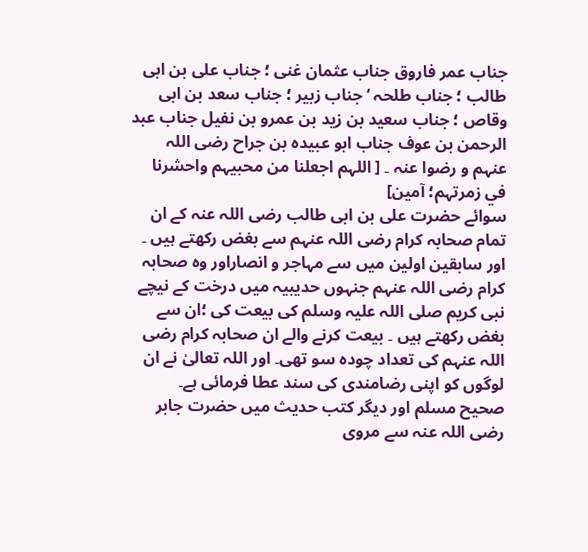جناب عمر فاروق جناب عثمان غنی ؛ جناب علی بن ابی طالب ؛ جناب طلحہ ‘ جناب زبیر ؛ جناب سعد بن ابی وقاص ؛ جناب سعید بن زید بن عمرو بن نفیل جناب عبد الرحمن بن عوف جناب ابو عبیدہ بن جراح رضی اللہ عنہم و رضوا عنہ ۔ [ اللہم اجعلنا من محبیہم واحشرنا في زمرتہم؛ آمین]
سوائے حضرت علی بن ابی طالب رضی اللہ عنہ کے ان تمام صحابہ کرام رضی اللہ عنہم سے بغض رکھتے ہیں ۔ اور سابقین اولین میں سے مہاجر و انصاراور وہ صحابہ کرام رضی اللہ عنہم جنہوں حدیبیہ میں درخت کے نیچے نبی کریم صلی اللہ علیہ وسلم کی بیعت کی ؛ان سے بغض رکھتے ہیں ۔ بیعت کرنے والے ان صحابہ کرام رضی اللہ عنہم کی تعداد چودہ سو تھی۔ اور اللہ تعالیٰ نے ان لوگوں کو اپنی رضامندی کی سند عطا فرمائی ہے۔
صحیح مسلم اور دیگر کتب حدیث میں حضرت جابر رضی اللہ عنہ سے مروی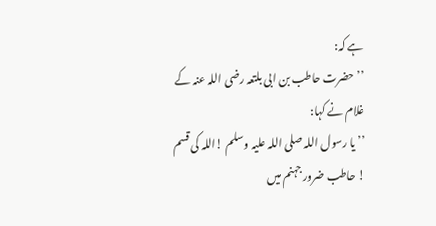ہے کہ:
’’حضرت حاطب بن ابی بلتعہ رضی اللہ عنہ کے غلام نے کہا:
’’ یا رسول اللہ صلی اللہ علیہ وسلم !اللہ کی قسم ! حاطب ضرور جہنم میں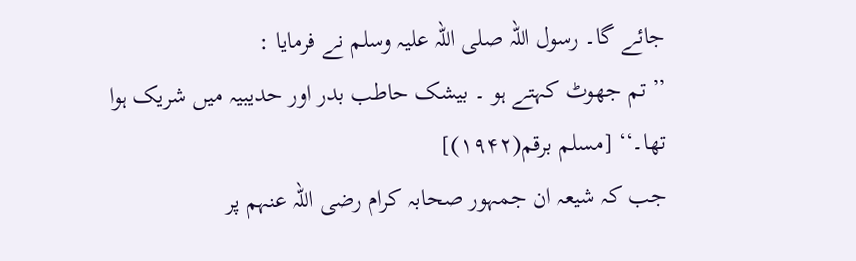جائے گا۔ رسول اللہ صلی اللہ علیہ وسلم نے فرمایا :
’’ تم جھوٹ کہتے ہو ۔ بیشک حاطب بدر اور حدیبیہ میں شریک ہوا تھا۔‘‘ [مسلم برقم(۱۹۴۲)]
جب کہ شیعہ ان جمہور صحابہ کرام رضی اللہ عنہم پر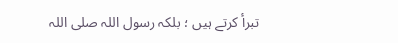تبرأ کرتے ہیں ؛ بلکہ رسول اللہ صلی اللہ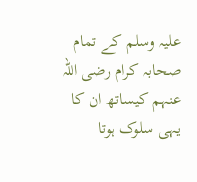علیہ وسلم کے تمام صحابہ کرام رضی اللہ عنہم کیساتھ ان کا یہی سلوک ہوتا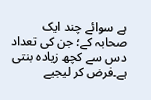ہے سوائے چند ایک صحابہ کے؛ جن کی تعداد دس سے کچھ زیادہ بنتی ہے۔فرض کر لیجیے